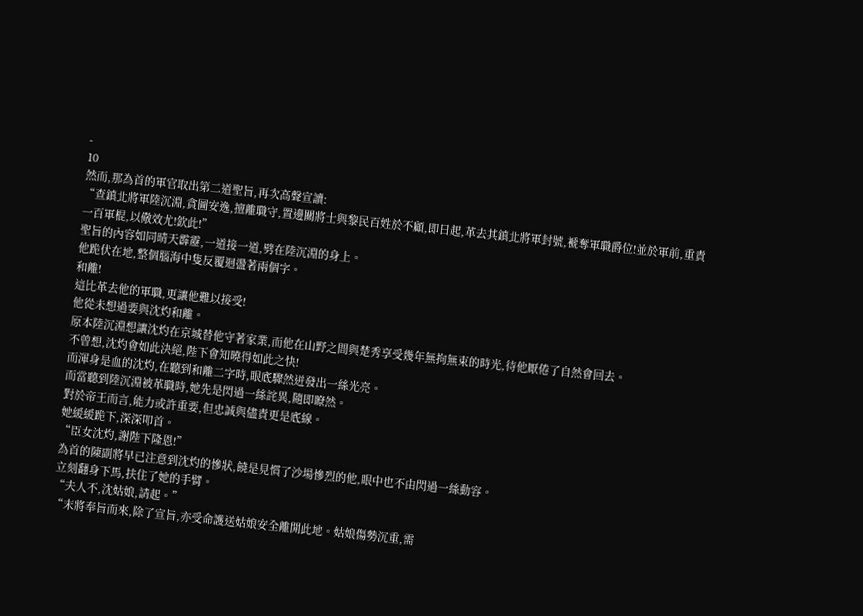-
10
然而,那為首的軍官取出第二道聖旨,再次高聲宣讀:
“查鎮北將軍陸沉淵,貪圖安逸,擅離職守,置邊關將士與黎民百姓於不顧,即日起,革去其鎮北將軍封號,褫奪軍職爵位!並於軍前,重責一百軍棍,以儆效尤!欽此!”
聖旨的內容如同晴天霹靂,一道接一道,劈在陸沉淵的身上。
他跪伏在地,整個腦海中隻反覆迴盪著兩個字。
和離!
這比革去他的軍職,更讓他難以接受!
他從未想過要與沈灼和離。
原本陸沉淵想讓沈灼在京城替他守著家業,而他在山野之間與楚秀享受幾年無拘無束的時光,待他厭倦了自然會回去。
不曾想,沈灼會如此決絕,陛下會知曉得如此之快!
而渾身是血的沈灼,在聽到和離二字時,眼底驟然迸發出一絲光亮。
而當聽到陸沉淵被革職時,她先是閃過一絲詫異,隨即瞭然。
對於帝王而言,能力或許重要,但忠誠與儘責更是底線。
她緩緩跪下,深深叩首。
“臣女沈灼,謝陛下隆恩!”
為首的陳副將早已注意到沈灼的慘狀,饒是見慣了沙場慘烈的他,眼中也不由閃過一絲動容。
立刻翻身下馬,扶住了她的手臂。
“夫人不,沈姑娘,請起。”
“末將奉旨而來,除了宣旨,亦受命護送姑娘安全離開此地。姑娘傷勢沉重,需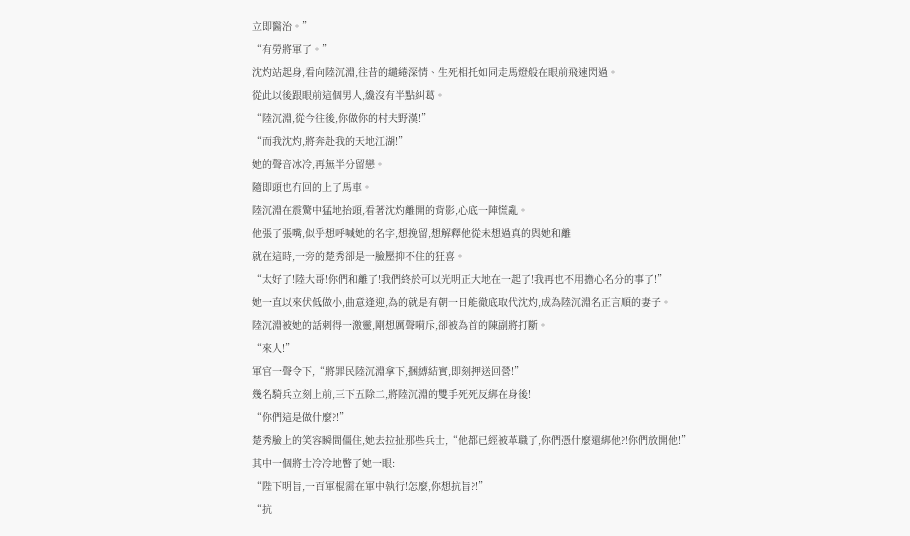立即醫治。”
“有勞將軍了。”
沈灼站起身,看向陸沉淵,往昔的繾綣深情、生死相托如同走馬燈般在眼前飛速閃過。
從此以後跟眼前這個男人,纔沒有半點糾葛。
“陸沉淵,從今往後,你做你的村夫野漢!”
“而我沈灼,將奔赴我的天地江湖!”
她的聲音冰冷,再無半分留戀。
隨即頭也冇回的上了馬車。
陸沉淵在震驚中猛地抬頭,看著沈灼離開的背影,心底一陣慌亂。
他張了張嘴,似乎想呼喊她的名字,想挽留,想解釋他從未想過真的與她和離
就在這時,一旁的楚秀卻是一臉壓抑不住的狂喜。
“太好了!陸大哥!你們和離了!我們終於可以光明正大地在一起了!我再也不用擔心名分的事了!”
她一直以來伏低做小,曲意逢迎,為的就是有朝一日能徹底取代沈灼,成為陸沉淵名正言順的妻子。
陸沉淵被她的話刺得一激靈,剛想厲聲嗬斥,卻被為首的陳副將打斷。
“來人!”
軍官一聲令下,“將罪民陸沉淵拿下,捆縛結實,即刻押送回營!”
幾名騎兵立刻上前,三下五除二,將陸沉淵的雙手死死反綁在身後!
“你們這是做什麼?!”
楚秀臉上的笑容瞬間僵住,她去拉扯那些兵士,“他都已經被革職了,你們憑什麼還綁他?!你們放開他!”
其中一個將士冷冷地瞥了她一眼:
“陛下明旨,一百軍棍需在軍中執行!怎麼,你想抗旨?!”
“抗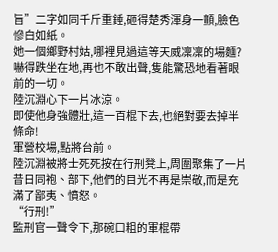旨”二字如同千斤重錘,砸得楚秀渾身一顫,臉色慘白如紙。
她一個鄉野村姑,哪裡見過這等天威凜凜的場麵?
嚇得跌坐在地,再也不敢出聲,隻能驚恐地看著眼前的一切。
陸沉淵心下一片冰涼。
即使他身強體壯,這一百棍下去,也絕對要去掉半條命!
軍營校場,點將台前。
陸沉淵被將士死死按在行刑凳上,周圍聚集了一片昔日同袍、部下,他們的目光不再是崇敬,而是充滿了鄙夷、憤怒。
“行刑!”
監刑官一聲令下,那碗口粗的軍棍帶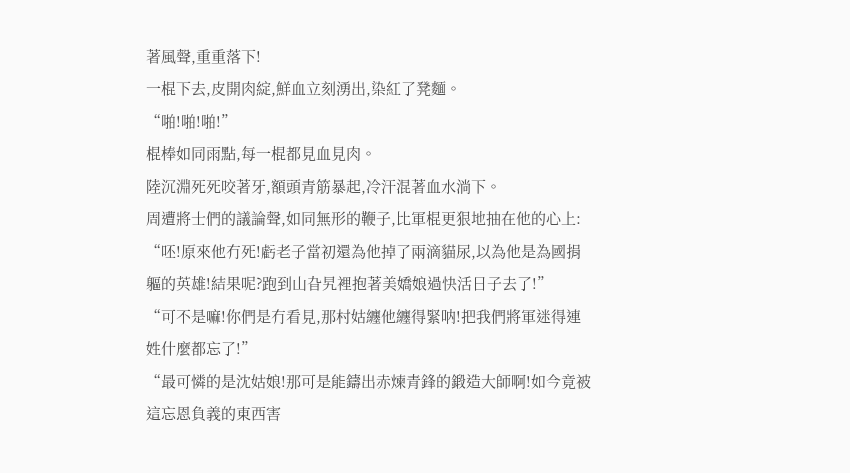著風聲,重重落下!
一棍下去,皮開肉綻,鮮血立刻湧出,染紅了凳麵。
“啪!啪!啪!”
棍棒如同雨點,每一棍都見血見肉。
陸沉淵死死咬著牙,額頭青筋暴起,冷汗混著血水淌下。
周遭將士們的議論聲,如同無形的鞭子,比軍棍更狠地抽在他的心上:
“呸!原來他冇死!虧老子當初還為他掉了兩滴貓尿,以為他是為國捐軀的英雄!結果呢?跑到山旮旯裡抱著美嬌娘過快活日子去了!”
“可不是嘛!你們是冇看見,那村姑纏他纏得緊呐!把我們將軍迷得連姓什麼都忘了!”
“最可憐的是沈姑娘!那可是能鑄出赤煉青鋒的鍛造大師啊!如今竟被這忘恩負義的東西害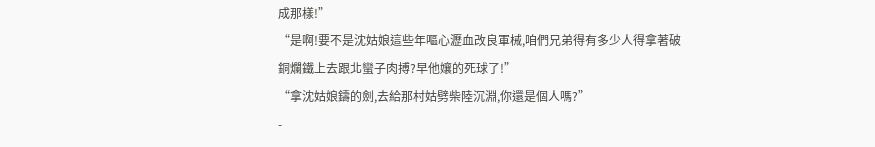成那樣!”
“是啊!要不是沈姑娘這些年嘔心瀝血改良軍械,咱們兄弟得有多少人得拿著破銅爛鐵上去跟北蠻子肉搏?早他孃的死球了!”
“拿沈姑娘鑄的劍,去給那村姑劈柴陸沉淵,你還是個人嗎?”
-